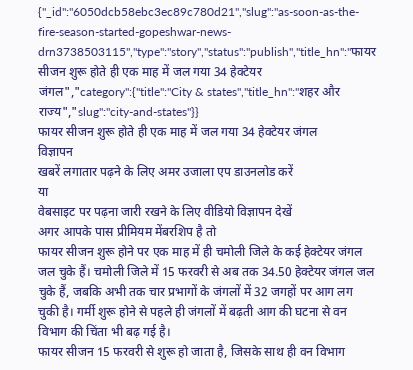{"_id":"6050dcb58ebc3ec89c780d21","slug":"as-soon-as-the-fire-season-started-gopeshwar-news-drn3738503115","type":"story","status":"publish","title_hn":"फायर सीजन शुरू होते ही एक माह में जल गया 34 हेक्टेयर जंगल","category":{"title":"City & states","title_hn":"शहर और राज्य","slug":"city-and-states"}}
फायर सीजन शुरू होते ही एक माह में जल गया 34 हेक्टेयर जंगल
विज्ञापन
खबरें लगातार पढ़ने के लिए अमर उजाला एप डाउनलोड करें
या
वेबसाइट पर पढ़ना जारी रखने के लिए वीडियो विज्ञापन देखें
अगर आपके पास प्रीमियम मेंबरशिप है तो
फायर सीजन शुरू होने पर एक माह में ही चमोली जिले के कई हेक्टेयर जंगल जल चुके हैं। चमोली जिले में 15 फरवरी से अब तक 34.50 हेक्टेयर जंगल जल चुके हैं, जबकि अभी तक चार प्रभागों के जंगलों में 32 जगहों पर आग लग चुकी है। गर्मी शुरू होने से पहले ही जंगलों में बढ़ती आग की घटना से वन विभाग की चिंता भी बढ़ गई है।
फायर सीजन 15 फरवरी से शुरू हो जाता है, जिसके साथ ही वन विभाग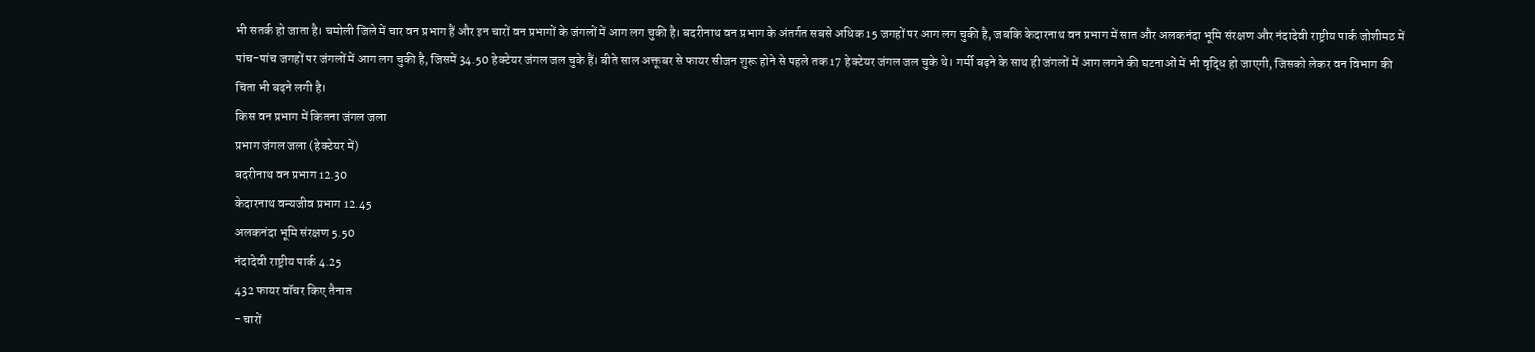भी सतर्क हो जाता है। चमोली जिले में चार वन प्रभाग हैं और इन चारों वन प्रभागों के जंगलों में आग लग चुकी है। बदरीनाथ वन प्रभाग के अंतर्गत सबसे अधिक 15 जगहों पर आग लग चुकी है, जबकि केदारनाथ वन प्रभाग में सात और अलकनंदा भूमि संरक्षण और नंदादेवी राष्ट्रीय पार्क जोशीमठ में पांच-पांच जगहों पर जंगलों में आग लग चुकी है, जिसमें 34.50 हेक्टेयर जंगल जल चुके हैं। बीते साल अक्तूबर से फायर सीजन शुरू होने से पहले तक 17 हेक्टेयर जंगल जल चुके थे। गर्मी बढ़ने के साथ ही जंगलों में आग लगने की घटनाओं में भी वृद्धि हो जाएगी, जिसको लेकर वन विभाग की चिंता भी बढ़ने लगी है।
किस वन प्रभाग में कितना जंगल जला
प्रभाग जंगल जला (हेक्टेयर में)
बदरीनाथ वन प्रभाग 12.30
केदारनाथ वन्यजीव प्रभाग 12.45
अलकनंदा भूमि संरक्षण 5.50
नंदादेवी राष्ट्रीय पार्क 4.25
432 फायर वॉचर किए तैनात
- चारों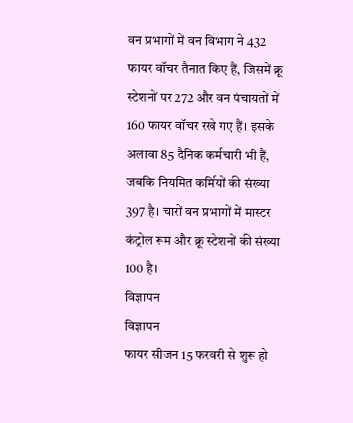वन प्रभागों में वन विभाग ने 432 फायर वॉचर तैनात किए हैं, जिसमें क्रू स्टेशनों पर 272 और वन पंचायतों में 160 फायर वॉचर रखे गए हैं। इसके अलावा 85 दैनिक कर्मचारी भी हैं, जबकि नियमित कर्मियों की संख्या 397 है। चारों वन प्रभागों में मास्टर कंट्रोल रूम और क्रू स्टेशनों की संख्या 100 है।
विज्ञापन
विज्ञापन
फायर सीजन 15 फरवरी से शुरू हो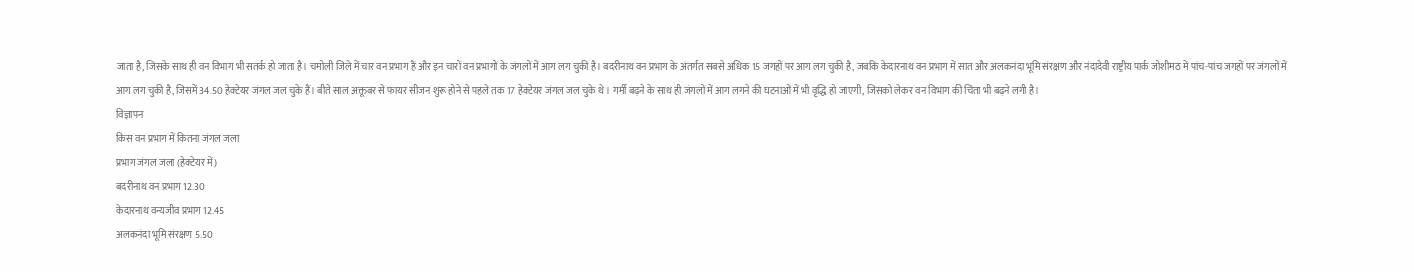जाता है, जिसके साथ ही वन विभाग भी सतर्क हो जाता है। चमोली जिले में चार वन प्रभाग हैं और इन चारों वन प्रभागों के जंगलों में आग लग चुकी है। बदरीनाथ वन प्रभाग के अंतर्गत सबसे अधिक 15 जगहों पर आग लग चुकी है, जबकि केदारनाथ वन प्रभाग में सात और अलकनंदा भूमि संरक्षण और नंदादेवी राष्ट्रीय पार्क जोशीमठ में पांच-पांच जगहों पर जंगलों में आग लग चुकी है, जिसमें 34.50 हेक्टेयर जंगल जल चुके हैं। बीते साल अक्तूबर से फायर सीजन शुरू होने से पहले तक 17 हेक्टेयर जंगल जल चुके थे। गर्मी बढ़ने के साथ ही जंगलों में आग लगने की घटनाओं में भी वृद्धि हो जाएगी, जिसको लेकर वन विभाग की चिंता भी बढ़ने लगी है।
विज्ञापन
किस वन प्रभाग में कितना जंगल जला
प्रभाग जंगल जला (हेक्टेयर में)
बदरीनाथ वन प्रभाग 12.30
केदारनाथ वन्यजीव प्रभाग 12.45
अलकनंदा भूमि संरक्षण 5.50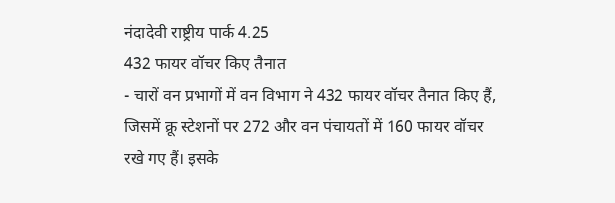नंदादेवी राष्ट्रीय पार्क 4.25
432 फायर वॉचर किए तैनात
- चारों वन प्रभागों में वन विभाग ने 432 फायर वॉचर तैनात किए हैं, जिसमें क्रू स्टेशनों पर 272 और वन पंचायतों में 160 फायर वॉचर रखे गए हैं। इसके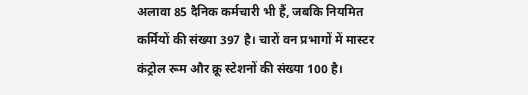अलावा 85 दैनिक कर्मचारी भी हैं, जबकि नियमित कर्मियों की संख्या 397 है। चारों वन प्रभागों में मास्टर कंट्रोल रूम और क्रू स्टेशनों की संख्या 100 है।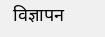विज्ञापन